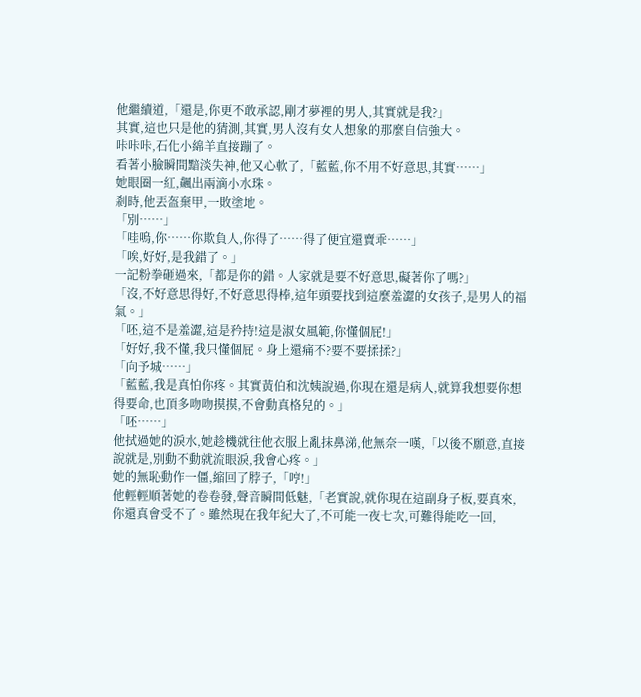他繼續道,「還是,你更不敢承認,剛才夢裡的男人,其實就是我?」
其實,這也只是他的猜測,其實,男人沒有女人想象的那麼自信強大。
咔咔咔,石化小綿羊直接蹦了。
看著小臉瞬間黯淡失神,他又心軟了,「藍藍,你不用不好意思,其實……」
她眼圈一紅,飆出兩滴小水珠。
剎時,他丟盔棄甲,一敗塗地。
「別……」
「哇嗚,你……你欺負人,你得了……得了便宜還賣乖……」
「唉,好好,是我錯了。」
一記粉拳砸過來,「都是你的錯。人家就是要不好意思,礙著你了嗎?」
「沒,不好意思得好,不好意思得棒,這年頭要找到這麼羞澀的女孩子,是男人的福氣。」
「呸,這不是羞澀,這是矜持!這是淑女風範,你懂個屁!」
「好好,我不懂,我只懂個屁。身上還痛不?要不要揉揉?」
「向予城……」
「藍藍,我是真怕你疼。其實黃伯和沈姨說過,你現在還是病人,就算我想要你想得要命,也頂多吻吻摸摸,不會動真格兒的。」
「呸……」
他拭過她的淚水,她趁機就往他衣服上亂抹鼻涕,他無奈一嘆,「以後不願意,直接說就是,別動不動就流眼淚,我會心疼。」
她的無恥動作一僵,縮回了脖子,「哼!」
他輕輕順著她的卷卷發,聲音瞬間低魅,「老實說,就你現在這副身子板,要真來,你還真會受不了。雖然現在我年紀大了,不可能一夜七次,可難得能吃一回,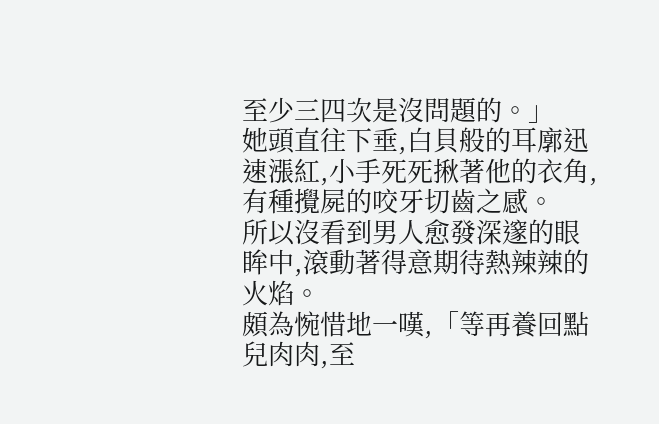至少三四次是沒問題的。」
她頭直往下垂,白貝般的耳廓迅速漲紅,小手死死揪著他的衣角,有種攪屍的咬牙切齒之感。
所以沒看到男人愈發深邃的眼眸中,滾動著得意期待熱辣辣的火焰。
頗為惋惜地一嘆,「等再養回點兒肉肉,至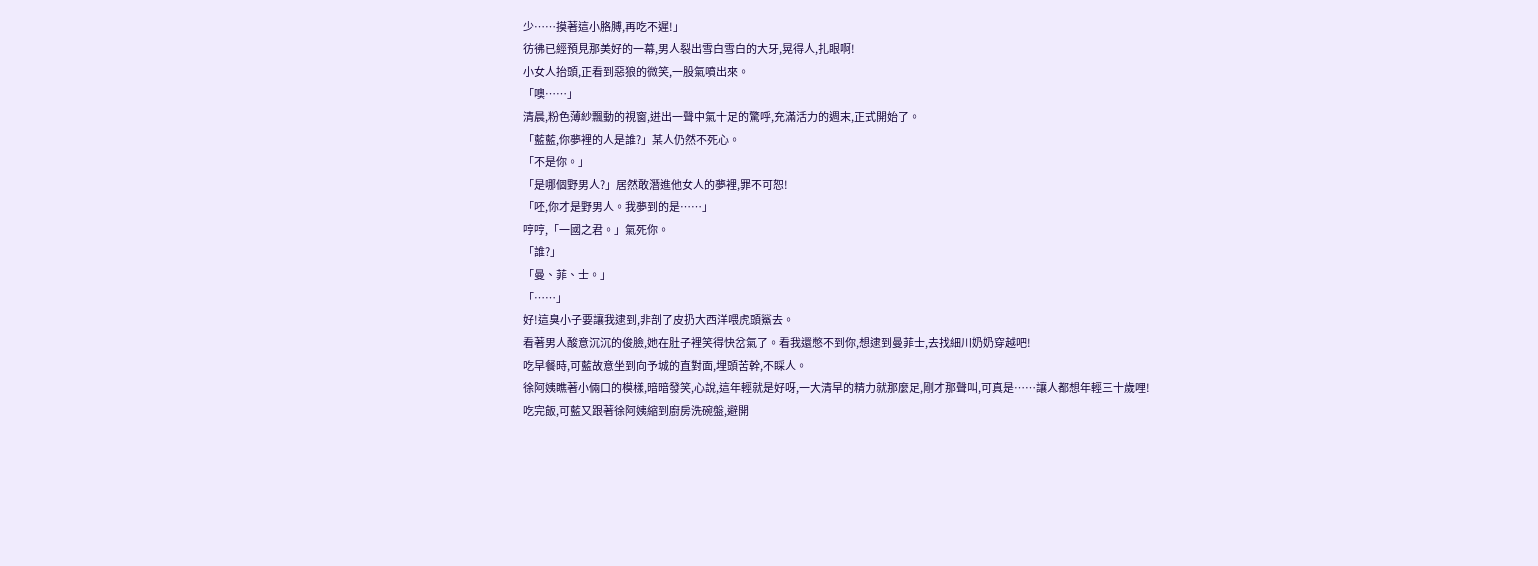少……摸著這小胳膊,再吃不遲!」
彷彿已經預見那美好的一幕,男人裂出雪白雪白的大牙,晃得人,扎眼啊!
小女人抬頭,正看到惡狼的微笑,一股氣噴出來。
「噢……」
清晨,粉色薄紗飄動的視窗,迸出一聲中氣十足的驚呼,充滿活力的週末,正式開始了。
「藍藍,你夢裡的人是誰?」某人仍然不死心。
「不是你。」
「是哪個野男人?」居然敢潛進他女人的夢裡,罪不可恕!
「呸,你才是野男人。我夢到的是……」
哼哼,「一國之君。」氣死你。
「誰?」
「曼、菲、士。」
「……」
好!這臭小子要讓我逮到,非剖了皮扔大西洋喂虎頭鯊去。
看著男人酸意沉沉的俊臉,她在肚子裡笑得快岔氣了。看我還憋不到你,想逮到曼菲士,去找細川奶奶穿越吧!
吃早餐時,可藍故意坐到向予城的直對面,埋頭苦幹,不睬人。
徐阿姨瞧著小倆口的模樣,暗暗發笑,心說,這年輕就是好呀,一大清早的精力就那麼足,剛才那聲叫,可真是……讓人都想年輕三十歲哩!
吃完飯,可藍又跟著徐阿姨縮到廚房洗碗盤,避開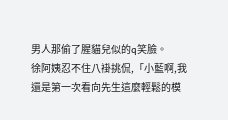男人那偷了腥貓兒似的q笑臉。
徐阿姨忍不住八褂挑侃,「小藍啊,我還是第一次看向先生這麼輕鬆的模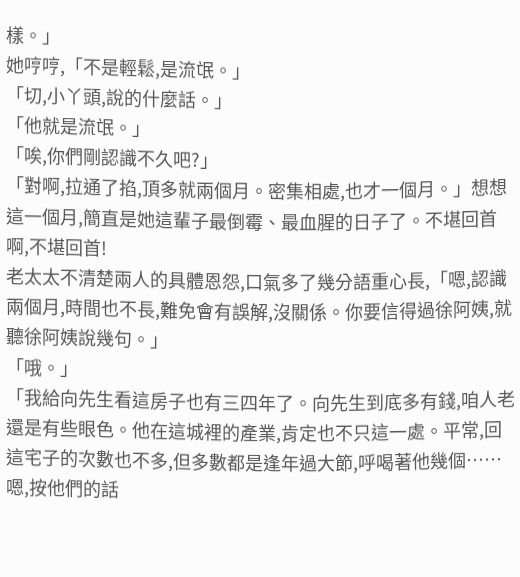樣。」
她哼哼,「不是輕鬆,是流氓。」
「切,小丫頭,說的什麼話。」
「他就是流氓。」
「唉,你們剛認識不久吧?」
「對啊,拉通了掐,頂多就兩個月。密集相處,也才一個月。」想想這一個月,簡直是她這輩子最倒霉、最血腥的日子了。不堪回首啊,不堪回首!
老太太不清楚兩人的具體恩怨,口氣多了幾分語重心長,「嗯,認識兩個月,時間也不長,難免會有誤解,沒關係。你要信得過徐阿姨,就聽徐阿姨說幾句。」
「哦。」
「我給向先生看這房子也有三四年了。向先生到底多有錢,咱人老還是有些眼色。他在這城裡的產業,肯定也不只這一處。平常,回這宅子的次數也不多,但多數都是逢年過大節,呼喝著他幾個……嗯,按他們的話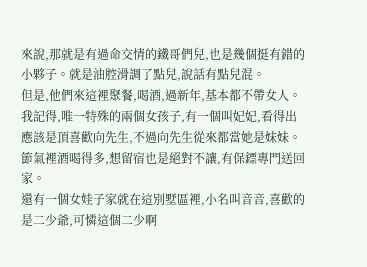來說,那就是有過命交情的鐵哥們兒,也是幾個挺有錯的小夥子。就是油腔滑調了點兒,說話有點兒混。
但是,他們來這裡聚餐,喝酒,過新年,基本都不帶女人。我記得,唯一特殊的兩個女孩子,有一個叫妃妃,看得出應該是頂喜歡向先生,不過向先生從來都當她是妹妹。節氣裡酒喝得多,想留宿也是絕對不讓,有保鏢專門送回家。
還有一個女娃子家就在這別墅區裡,小名叫音音,喜歡的是二少爺,可憐這個二少啊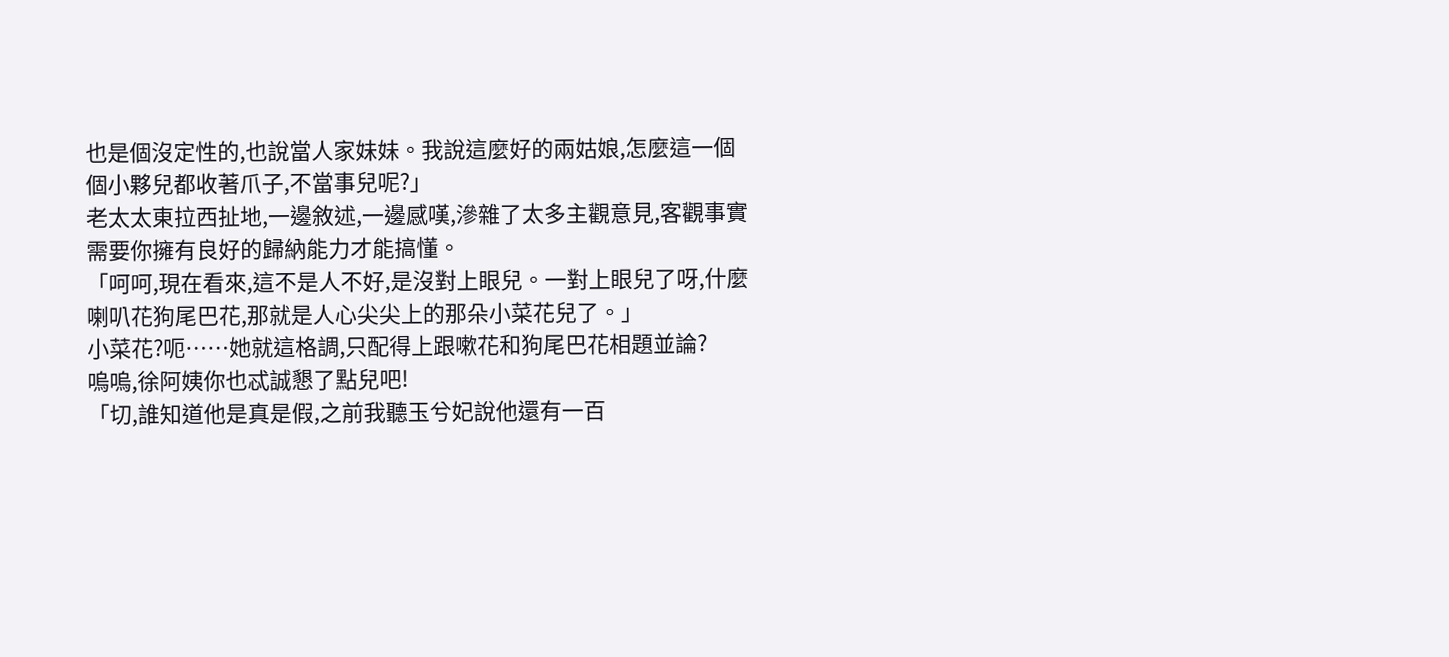也是個沒定性的,也說當人家妹妹。我說這麼好的兩姑娘,怎麼這一個個小夥兒都收著爪子,不當事兒呢?」
老太太東拉西扯地,一邊敘述,一邊感嘆,滲雜了太多主觀意見,客觀事實需要你擁有良好的歸納能力才能搞懂。
「呵呵,現在看來,這不是人不好,是沒對上眼兒。一對上眼兒了呀,什麼喇叭花狗尾巴花,那就是人心尖尖上的那朵小菜花兒了。」
小菜花?呃……她就這格調,只配得上跟嗽花和狗尾巴花相題並論?
嗚嗚,徐阿姨你也忒誠懇了點兒吧!
「切,誰知道他是真是假,之前我聽玉兮妃說他還有一百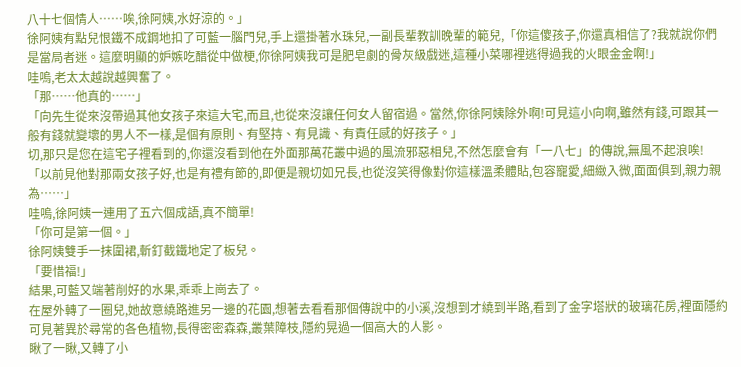八十七個情人……唉,徐阿姨,水好涼的。」
徐阿姨有點兒恨鐵不成鋼地扣了可藍一腦門兒,手上還掛著水珠兒,一副長輩教訓晚輩的範兒,「你這傻孩子,你還真相信了?我就說你們是當局者迷。這麼明顯的妒嫉吃醋從中做梗,你徐阿姨我可是肥皂劇的骨灰級戲迷,這種小菜哪裡逃得過我的火眼金金啊!」
哇嗚,老太太越說越興奮了。
「那……他真的……」
「向先生從來沒帶過其他女孩子來這大宅,而且,也從來沒讓任何女人留宿過。當然,你徐阿姨除外啊!可見這小向啊,雖然有錢,可跟其一般有錢就變壞的男人不一樣,是個有原則、有堅持、有見識、有責任感的好孩子。」
切,那只是您在這宅子裡看到的,你還沒看到他在外面那萬花叢中過的風流邪惡相兒,不然怎麼會有「一八七」的傳說,無風不起浪唉!
「以前見他對那兩女孩子好,也是有禮有節的,即便是親切如兄長,也從沒笑得像對你這樣溫柔體貼,包容寵愛,細緻入微,面面俱到,親力親為……」
哇嗚,徐阿姨一連用了五六個成語,真不簡單!
「你可是第一個。」
徐阿姨雙手一抹圍裙,斬釘截鐵地定了板兒。
「要惜福!」
結果,可藍又端著削好的水果,乖乖上崗去了。
在屋外轉了一圈兒,她故意繞路進另一邊的花園,想著去看看那個傳說中的小溪,沒想到才繞到半路,看到了金字塔狀的玻璃花房,裡面隱約可見著異於尋常的各色植物,長得密密森森,叢葉障枝,隱約晃過一個高大的人影。
瞅了一瞅,又轉了小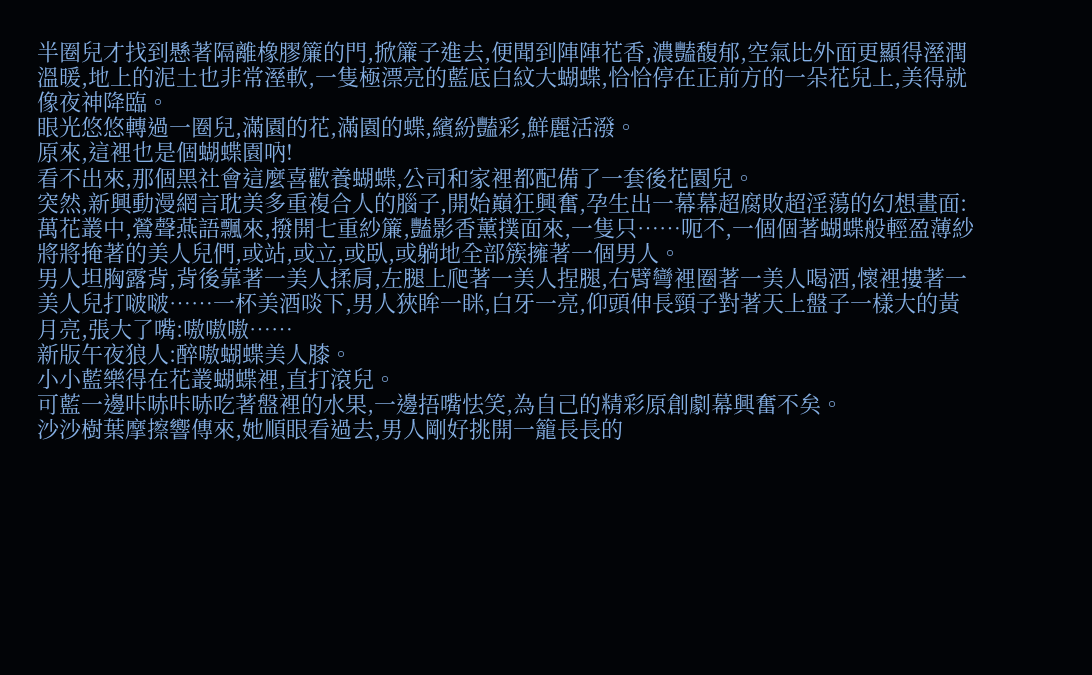半圈兒才找到懸著隔離橡膠簾的門,掀簾子進去,便聞到陣陣花香,濃豔馥郁,空氣比外面更顯得溼潤溫暖,地上的泥土也非常溼軟,一隻極漂亮的藍底白紋大蝴蝶,恰恰停在正前方的一朵花兒上,美得就像夜神降臨。
眼光悠悠轉過一圈兒,滿園的花,滿園的蝶,繽紛豔彩,鮮麗活潑。
原來,這裡也是個蝴蝶園吶!
看不出來,那個黑社會這麼喜歡養蝴蝶,公司和家裡都配備了一套後花園兒。
突然,新興動漫網言耽美多重複合人的腦子,開始巔狂興奮,孕生出一幕幕超腐敗超淫蕩的幻想畫面:萬花叢中,鶯聲燕語飄來,撥開七重紗簾,豔影香薰撲面來,一隻只……呃不,一個個著蝴蝶般輕盈薄紗將將掩著的美人兒們,或站,或立,或臥,或躺地全部簇擁著一個男人。
男人坦胸露背,背後靠著一美人揉肩,左腿上爬著一美人捏腿,右臂彎裡圈著一美人喝酒,懷裡摟著一美人兒打啵啵……一杯美酒啖下,男人狹眸一眯,白牙一亮,仰頭伸長頸子對著天上盤子一樣大的黃月亮,張大了嘴:嗷嗷嗷……
新版午夜狼人:醉嗷蝴蝶美人膝。
小小藍樂得在花叢蝴蝶裡,直打滾兒。
可藍一邊咔哧咔哧吃著盤裡的水果,一邊捂嘴怯笑,為自己的精彩原創劇幕興奮不矣。
沙沙樹葉摩擦響傳來,她順眼看過去,男人剛好挑開一籠長長的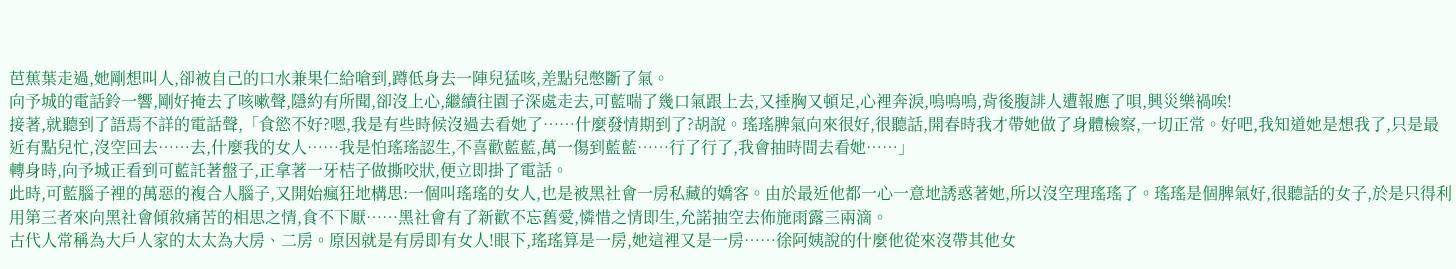芭蕉葉走過,她剛想叫人,卻被自己的口水兼果仁給嗆到,蹲低身去一陣兒猛咳,差點兒憋斷了氣。
向予城的電話鈴一響,剛好掩去了咳嗽聲,隱約有所聞,卻沒上心,繼續往園子深處走去,可藍喘了幾口氣跟上去,又捶胸又頓足,心裡奔淚,嗚嗚嗚,背後腹誹人遭報應了唄,興災樂禍唉!
接著,就聽到了語焉不詳的電話聲,「食慾不好?嗯,我是有些時候沒過去看她了……什麼發情期到了?胡說。瑤瑤脾氣向來很好,很聽話,開春時我才帶她做了身體檢察,一切正常。好吧,我知道她是想我了,只是最近有點兒忙,沒空回去……去,什麼我的女人……我是怕瑤瑤認生,不喜歡藍藍,萬一傷到藍藍……行了行了,我會抽時間去看她……」
轉身時,向予城正看到可藍託著盤子,正拿著一牙桔子做撕咬狀,便立即掛了電話。
此時,可藍腦子裡的萬惡的複合人腦子,又開始瘋狂地構思:一個叫瑤瑤的女人,也是被黑社會一房私藏的嬌客。由於最近他都一心一意地誘惑著她,所以沒空理瑤瑤了。瑤瑤是個脾氣好,很聽話的女子,於是只得利用第三者來向黑社會傾敘痛苦的相思之情,食不下厭……黑社會有了新歡不忘舊愛,憐惜之情即生,允諾抽空去佈施雨露三兩滴。
古代人常稱為大戶人家的太太為大房、二房。原因就是有房即有女人!眼下,瑤瑤算是一房,她這裡又是一房……徐阿姨說的什麼他從來沒帶其他女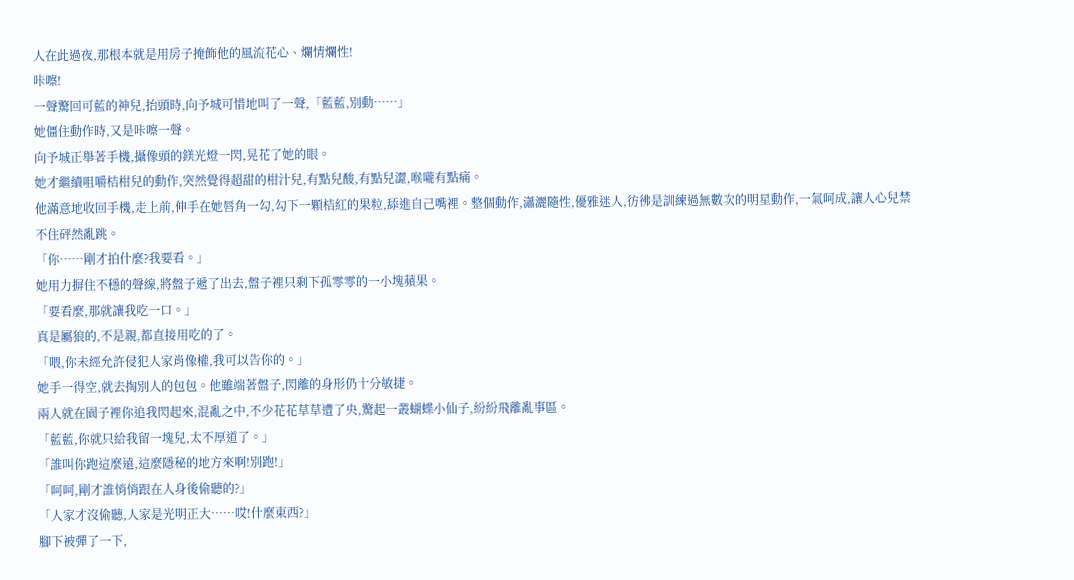人在此過夜,那根本就是用房子掩飾他的風流花心、爛情爛性!
咔嚓!
一聲驚回可藍的神兒,抬頭時,向予城可惜地叫了一聲,「藍藍,別動……」
她僵住動作時,又是咔嚓一聲。
向予城正舉著手機,攝像頭的鎂光燈一閃,晃花了她的眼。
她才繼續咀嚼桔柑兒的動作,突然覺得超甜的柑汁兒,有點兒酸,有點兒澀,喉嚨有點痛。
他滿意地收回手機,走上前,伸手在她唇角一勾,勾下一顆桔紅的果粒,舔進自己嘴裡。整個動作,瀟灑隨性,優雅迷人,彷彿是訓練過無數次的明星動作,一氣呵成,讓人心兒禁不住砰然亂跳。
「你……剛才拍什麼?我要看。」
她用力摒住不穩的聲線,將盤子遞了出去,盤子裡只剩下孤零零的一小塊蘋果。
「要看麼,那就讓我吃一口。」
真是屬狼的,不是親,都直接用吃的了。
「喂,你未經允許侵犯人家肖像權,我可以告你的。」
她手一得空,就去掏別人的包包。他雖端著盤子,閃離的身形仍十分敏捷。
兩人就在園子裡你追我閃起來,混亂之中,不少花花草草遭了央,驚起一叢蝴蝶小仙子,紛紛飛離亂事區。
「藍藍,你就只給我留一塊兒,太不厚道了。」
「誰叫你跑這麼遠,這麼隱秘的地方來啊!別跑!」
「呵呵,剛才誰悄悄跟在人身後偷聽的?」
「人家才沒偷聽,人家是光明正大……哎!什麼東西?」
腳下被彈了一下,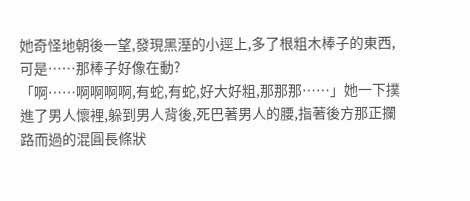她奇怪地朝後一望,發現黑溼的小逕上,多了根粗木棒子的東西,可是……那棒子好像在動?
「啊……啊啊啊啊,有蛇,有蛇,好大好粗,那那那……」她一下撲進了男人懷裡,躲到男人背後,死巴著男人的腰,指著後方那正攔路而過的混圓長條狀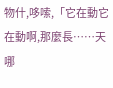物什,哆嗦,「它在動它在動啊,那麼長……天哪